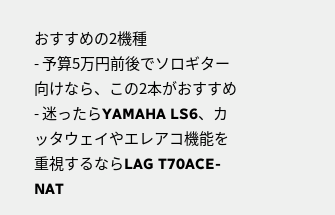おすすめの2機種
- 予算5万円前後でソロギター向けなら、この2本がおすすめ
- 迷ったらYAMAHA LS6、カッタウェイやエレアコ機能を重視するならLAG T70ACE-NAT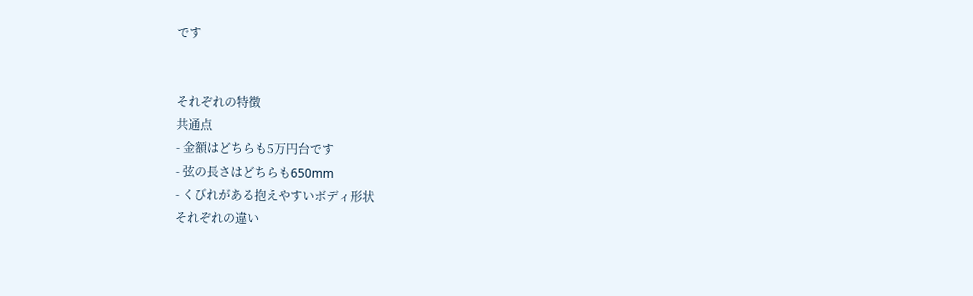です


それぞれの特徴
共通点
- 金額はどちらも5万円台です
- 弦の長さはどちらも650mm
- くびれがある抱えやすいボディ形状
それぞれの違い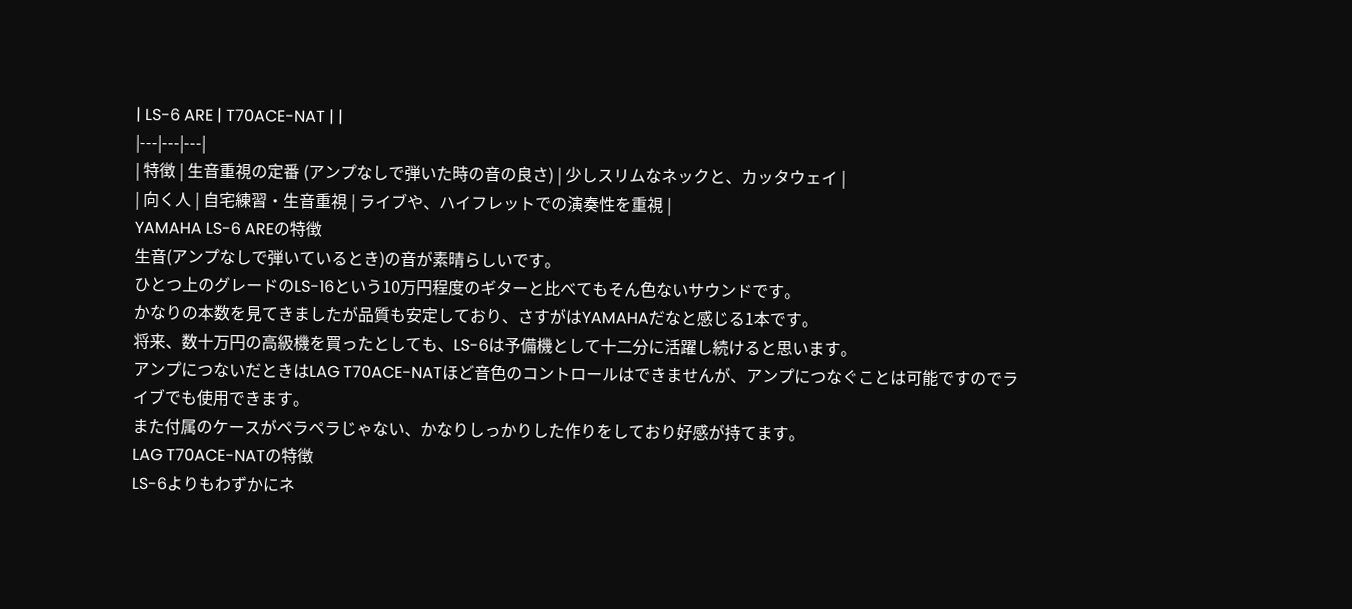| LS-6 ARE | T70ACE-NAT | |
|---|---|---|
| 特徴 | 生音重視の定番 (アンプなしで弾いた時の音の良さ) | 少しスリムなネックと、カッタウェイ |
| 向く人 | 自宅練習・生音重視 | ライブや、ハイフレットでの演奏性を重視 |
YAMAHA LS-6 AREの特徴
生音(アンプなしで弾いているとき)の音が素晴らしいです。
ひとつ上のグレードのLS-16という10万円程度のギターと比べてもそん色ないサウンドです。
かなりの本数を見てきましたが品質も安定しており、さすがはYAMAHAだなと感じる1本です。
将来、数十万円の高級機を買ったとしても、LS-6は予備機として十二分に活躍し続けると思います。
アンプにつないだときはLAG T70ACE-NATほど音色のコントロールはできませんが、アンプにつなぐことは可能ですのでライブでも使用できます。
また付属のケースがペラペラじゃない、かなりしっかりした作りをしており好感が持てます。
LAG T70ACE-NATの特徴
LS-6よりもわずかにネ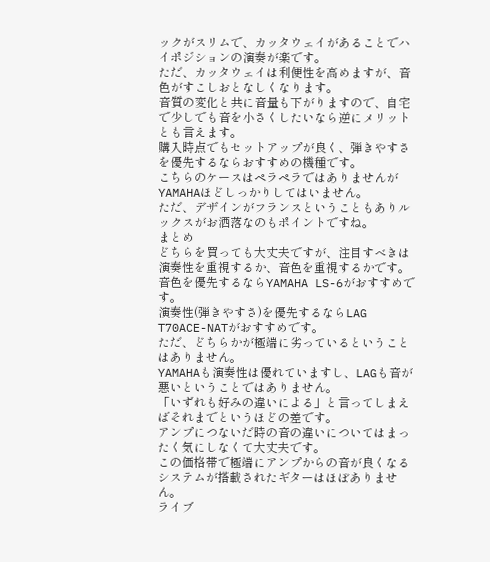ックがスリムで、カッタウェイがあることでハイポジションの演奏が楽です。
ただ、カッタウェイは利便性を高めますが、音色がすこしおとなしくなります。
音質の変化と共に音量も下がりますので、自宅で少しでも音を小さくしたいなら逆にメリットとも言えます。
購入時点でもセットアップが良く、弾きやすさを優先するならおすすめの機種です。
こちらのケースはペラペラではありませんがYAMAHAほどしっかりしてはいません。
ただ、デザインがフランスということもありルックスがお洒落なのもポイントですね。
まとめ
どちらを買っても大丈夫ですが、注目すべきは演奏性を重視するか、音色を重視するかです。
音色を優先するならYAMAHA LS-6がおすすめです。
演奏性(弾きやすさ)を優先するならLAG T70ACE-NATがおすすめです。
ただ、どちらかが極端に劣っているということはありません。
YAMAHAも演奏性は優れていますし、LAGも音が悪いということではありません。
「いずれも好みの違いによる」と言ってしまえばそれまでというほどの差です。
アンプにつないだ時の音の違いについてはまったく気にしなくて大丈夫です。
この価格帯で極端にアンプからの音が良くなるシステムが搭載されたギターはほぼありません。
ライブ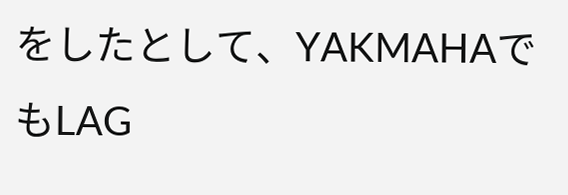をしたとして、YAKMAHAでもLAG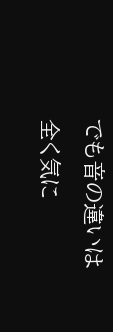でも音の違いは全く気に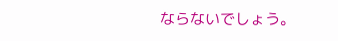ならないでしょう。